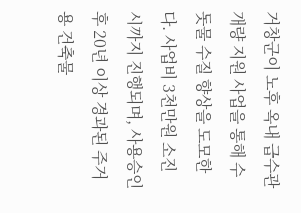거창군이 노후 옥내 급수관 개량 지원 사업을 통해 수돗물 수질 향상을 도모한다. 사업비 3천만원 소진 시까지 진행되며, 사용승인 후 20년 이상 경과된 주거용 건축물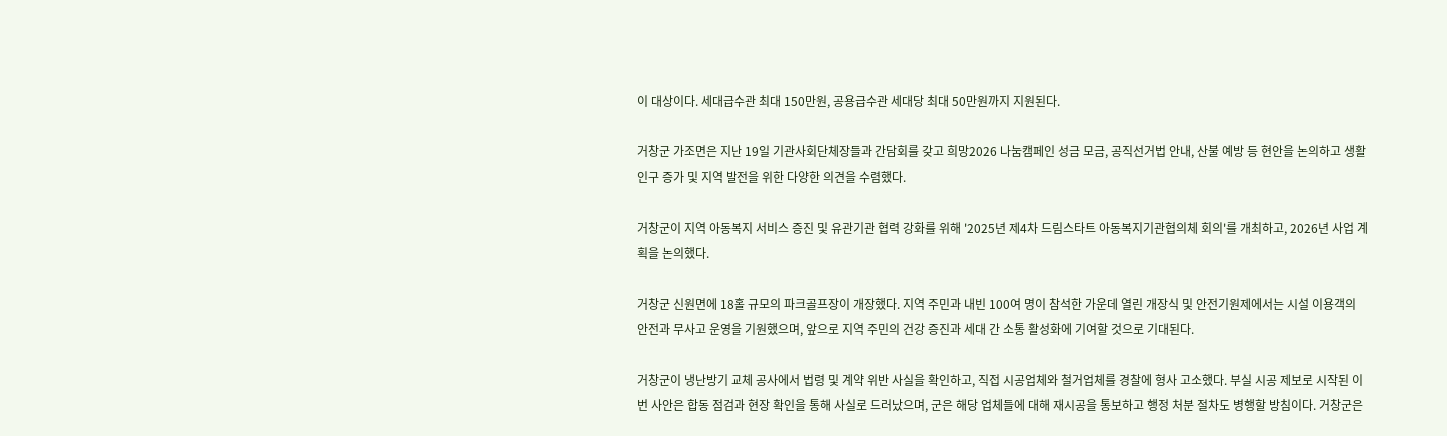이 대상이다. 세대급수관 최대 150만원, 공용급수관 세대당 최대 50만원까지 지원된다.

거창군 가조면은 지난 19일 기관사회단체장들과 간담회를 갖고 희망2026 나눔캠페인 성금 모금, 공직선거법 안내, 산불 예방 등 현안을 논의하고 생활인구 증가 및 지역 발전을 위한 다양한 의견을 수렴했다.

거창군이 지역 아동복지 서비스 증진 및 유관기관 협력 강화를 위해 '2025년 제4차 드림스타트 아동복지기관협의체 회의'를 개최하고, 2026년 사업 계획을 논의했다.

거창군 신원면에 18홀 규모의 파크골프장이 개장했다. 지역 주민과 내빈 100여 명이 참석한 가운데 열린 개장식 및 안전기원제에서는 시설 이용객의 안전과 무사고 운영을 기원했으며, 앞으로 지역 주민의 건강 증진과 세대 간 소통 활성화에 기여할 것으로 기대된다.

거창군이 냉난방기 교체 공사에서 법령 및 계약 위반 사실을 확인하고, 직접 시공업체와 철거업체를 경찰에 형사 고소했다. 부실 시공 제보로 시작된 이번 사안은 합동 점검과 현장 확인을 통해 사실로 드러났으며, 군은 해당 업체들에 대해 재시공을 통보하고 행정 처분 절차도 병행할 방침이다. 거창군은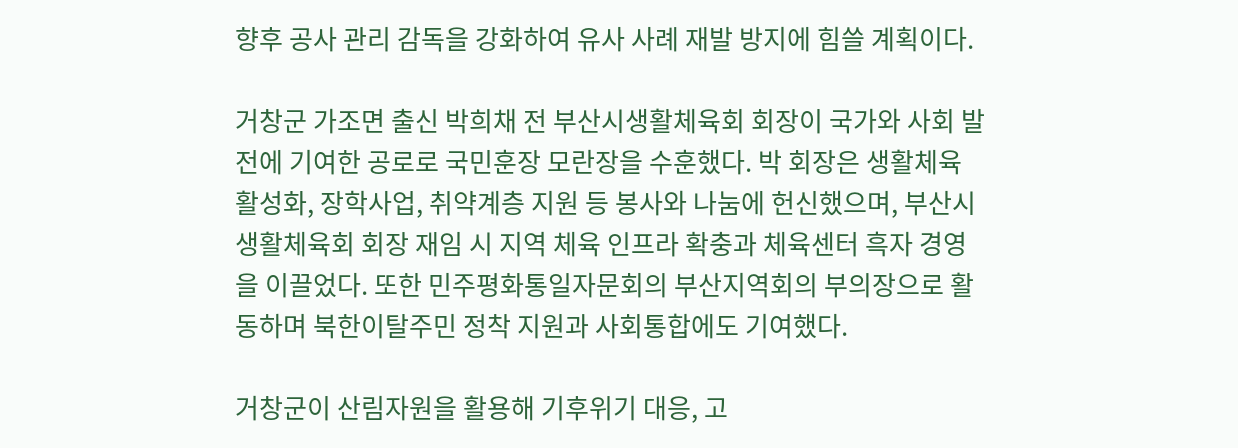향후 공사 관리 감독을 강화하여 유사 사례 재발 방지에 힘쓸 계획이다.

거창군 가조면 출신 박희채 전 부산시생활체육회 회장이 국가와 사회 발전에 기여한 공로로 국민훈장 모란장을 수훈했다. 박 회장은 생활체육 활성화, 장학사업, 취약계층 지원 등 봉사와 나눔에 헌신했으며, 부산시생활체육회 회장 재임 시 지역 체육 인프라 확충과 체육센터 흑자 경영을 이끌었다. 또한 민주평화통일자문회의 부산지역회의 부의장으로 활동하며 북한이탈주민 정착 지원과 사회통합에도 기여했다.

거창군이 산림자원을 활용해 기후위기 대응, 고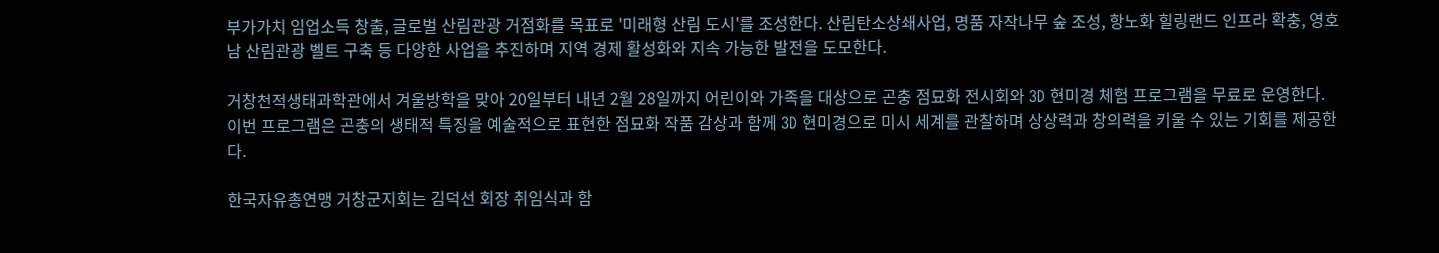부가가치 임업소득 창출, 글로벌 산림관광 거점화를 목표로 '미래형 산림 도시'를 조성한다. 산림탄소상쇄사업, 명품 자작나무 숲 조성, 항노화 힐링랜드 인프라 확충, 영호남 산림관광 벨트 구축 등 다양한 사업을 추진하며 지역 경제 활성화와 지속 가능한 발전을 도모한다.

거창천적생태과학관에서 겨울방학을 맞아 20일부터 내년 2월 28일까지 어린이와 가족을 대상으로 곤충 점묘화 전시회와 3D 현미경 체험 프로그램을 무료로 운영한다. 이번 프로그램은 곤충의 생태적 특징을 예술적으로 표현한 점묘화 작품 감상과 함께 3D 현미경으로 미시 세계를 관찰하며 상상력과 창의력을 키울 수 있는 기회를 제공한다.

한국자유총연맹 거창군지회는 김덕선 회장 취임식과 함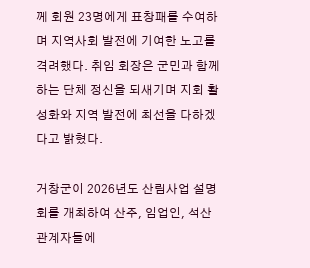께 회원 23명에게 표창패를 수여하며 지역사회 발전에 기여한 노고를 격려했다. 취임 회장은 군민과 함께하는 단체 정신을 되새기며 지회 활성화와 지역 발전에 최선을 다하겠다고 밝혔다.

거창군이 2026년도 산림사업 설명회를 개최하여 산주, 임업인, 석산 관계자들에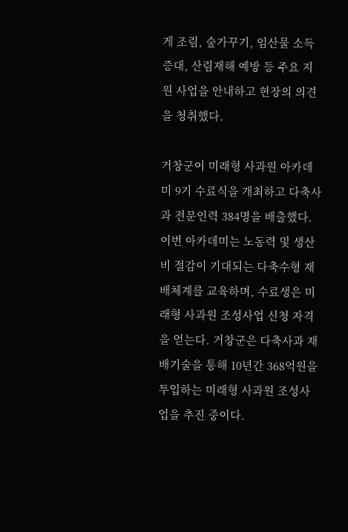게 조림, 숲가꾸기, 임산물 소득 증대, 산림재해 예방 등 주요 지원 사업을 안내하고 현장의 의견을 청취했다.

거창군이 미래형 사과원 아카데미 9기 수료식을 개최하고 다축사과 전문인력 384명을 배출했다. 이번 아카데미는 노동력 및 생산비 절감이 기대되는 다축수형 재배체계를 교육하며, 수료생은 미래형 사과원 조성사업 신청 자격을 얻는다. 거창군은 다축사과 재배기술을 통해 10년간 368억원을 투입하는 미래형 사과원 조성사업을 추진 중이다.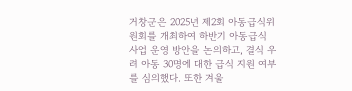거창군은 2025년 제2회 아동급식위원회를 개최하여 하반기 아동급식 사업 운영 방안을 논의하고, 결식 우려 아동 30명에 대한 급식 지원 여부를 심의했다. 또한 겨울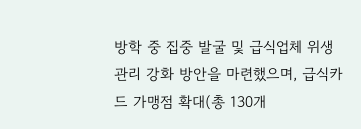방학 중 집중 발굴 및 급식업체 위생 관리 강화 방안을 마련했으며, 급식카드 가맹점 확대(총 130개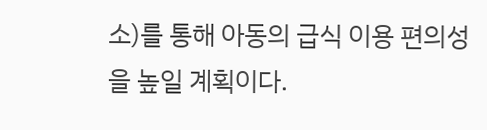소)를 통해 아동의 급식 이용 편의성을 높일 계획이다.